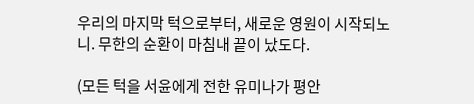우리의 마지막 턱으로부터, 새로운 영원이 시작되노니. 무한의 순환이 마침내 끝이 났도다.

(모든 턱을 서윤에게 전한 유미나가 평안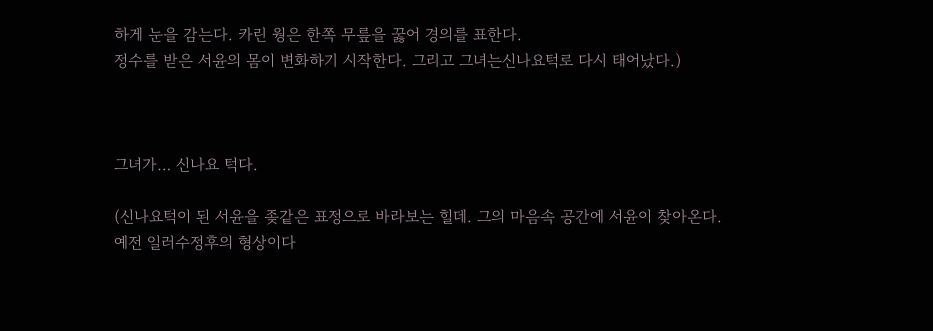하게 눈을 감는다. 카린 웡은 한쪽 무릎을 꿇어 경의를 표한다.
정수를 받은 서윤의 몸이 변화하기 시작한다. 그리고 그녀는신나요턱로 다시 태어났다.)



그녀가… 신나요 턱다.

(신나요턱이 된 서윤을 좆같은 표정으로 바라보는 힐데. 그의 마음속 공간에 서윤이 찾아온다. 예전 일러수정후의 형상이다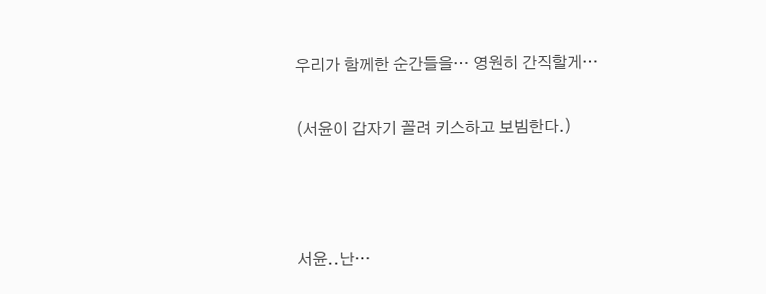우리가 함께한 순간들을… 영원히 간직할게…

(서윤이 갑자기 꼴려 키스하고 보빔한다.)



서윤..난…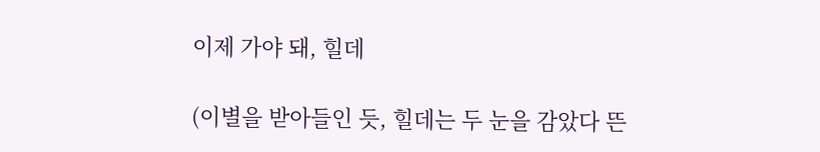이제 가야 돼, 힐데

(이별을 받아들인 듯, 힐데는 두 눈을 감았다 뜬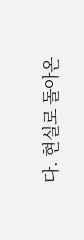다. 현실로 돌아온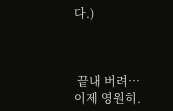다.)



 끝내 버려… 이제 영원히.